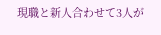現職と新人合わせて3人が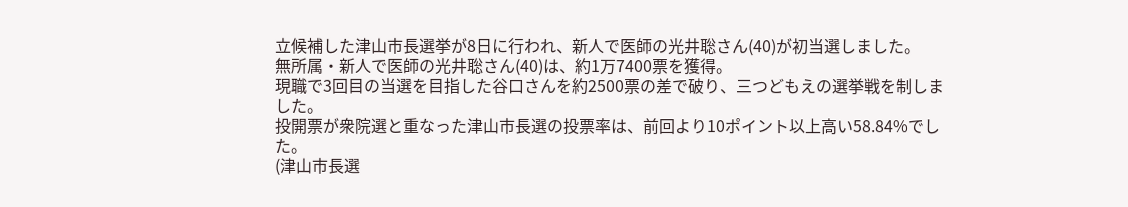立候補した津山市長選挙が8日に行われ、新人で医師の光井聡さん(40)が初当選しました。
無所属・新人で医師の光井聡さん(40)は、約1万7400票を獲得。
現職で3回目の当選を目指した谷口さんを約2500票の差で破り、三つどもえの選挙戦を制しました。
投開票が衆院選と重なった津山市長選の投票率は、前回より10ポイント以上高い58.84%でした。
(津山市長選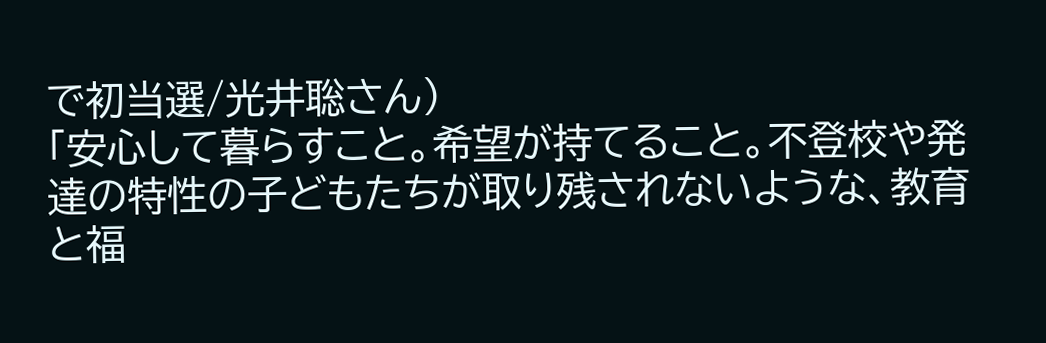で初当選/光井聡さん)
「安心して暮らすこと。希望が持てること。不登校や発達の特性の子どもたちが取り残されないような、教育と福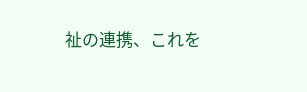祉の連携、これを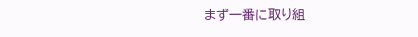まず一番に取り組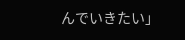んでいきたい」